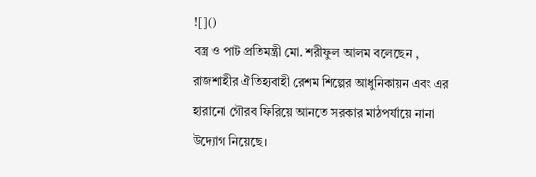![]()
বস্ত্র ও পাট প্রতিমন্ত্রী মো. শরীফুল আলম বলেছেন , রাজশাহীর ঐতিহ্যবাহী রেশম শিল্পের আধুনিকায়ন এবং এর হারানো গৌরব ফিরিয়ে আনতে সরকার মাঠপর্যায়ে নানা উদ্যোগ নিয়েছে।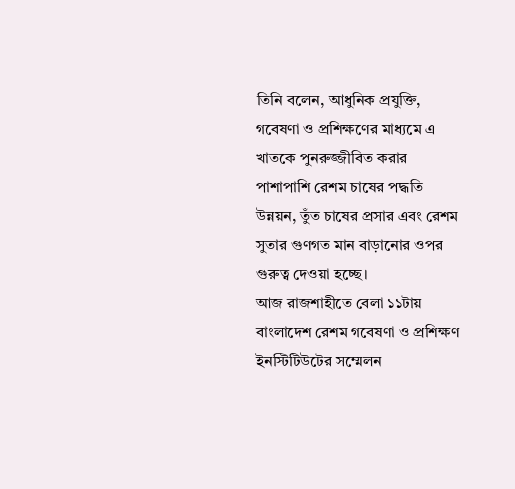তিনি বলেন, আধুনিক প্রযুক্তি, গবেষণা ও প্রশিক্ষণের মাধ্যমে এ খাতকে পুনরুজ্জীবিত করার পাশাপাশি রেশম চাষের পদ্ধতি উন্নয়ন, তুঁত চাষের প্রসার এবং রেশম সুতার গুণগত মান বাড়ানোর ওপর গুরুত্ব দেওয়া হচ্ছে।
আজ রাজশাহীতে বেলা ১১টায় বাংলাদেশ রেশম গবেষণা ও প্রশিক্ষণ ইনস্টিটিউটের সম্মেলন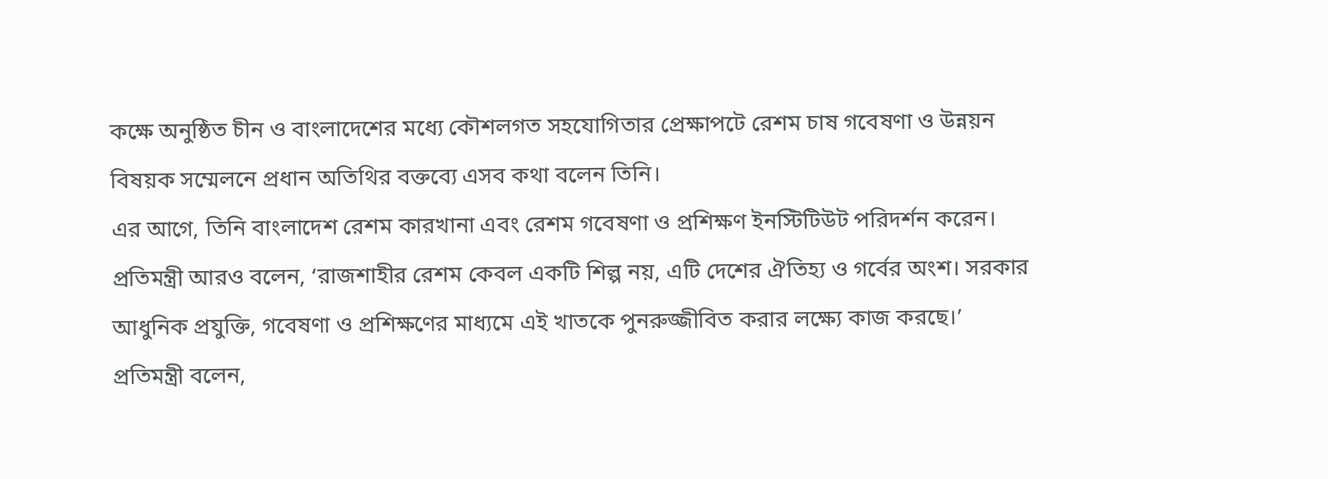কক্ষে অনুষ্ঠিত চীন ও বাংলাদেশের মধ্যে কৌশলগত সহযোগিতার প্রেক্ষাপটে রেশম চাষ গবেষণা ও উন্নয়ন বিষয়ক সম্মেলনে প্রধান অতিথির বক্তব্যে এসব কথা বলেন তিনি।
এর আগে, তিনি বাংলাদেশ রেশম কারখানা এবং রেশম গবেষণা ও প্রশিক্ষণ ইনস্টিটিউট পরিদর্শন করেন।
প্রতিমন্ত্রী আরও বলেন, ‘রাজশাহীর রেশম কেবল একটি শিল্প নয়, এটি দেশের ঐতিহ্য ও গর্বের অংশ। সরকার আধুনিক প্রযুক্তি, গবেষণা ও প্রশিক্ষণের মাধ্যমে এই খাতকে পুনরুজ্জীবিত করার লক্ষ্যে কাজ করছে।’
প্রতিমন্ত্রী বলেন,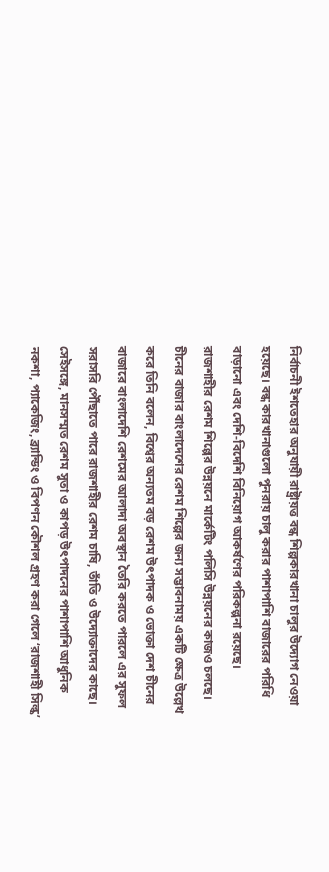নির্বাচনী ইশতেহার অনুযায়ী রাষ্ট্রায়ত্ত বন্ধ শিল্পকারখানা চালুর উদ্যোগ নেওয়া হয়েছে। বন্ধ কারখানাগুলো পুনরায় চালু করার পাশাপাশি বাজারের পরিধি বাড়ানো এবং দেশি-বিদেশি বিনিয়োগ আকর্ষণের পরিকল্পনা রয়েছে। রাজশাহীর রেশম শিল্পের উন্নয়নে মার্কেটিং পলিসি উন্নয়নের কাজও চলছে।
চীনের বাজার বাংলাদেশের রেশম শিল্পের জন্য সম্ভাবনাময় একটি ক্ষেত্র উল্লেখ করে তিনি বলেন, বিশ্বের অন্যতম বড় রেশম উৎপাদক ও ভোক্তা দেশ চীনের বাজারে বাংলাদেশি রেশমের আলাদা অবস্থান তৈরি করতে পারলে এর সুফল সরাসরি পৌঁছাতে পারে রাজশাহীর রেশম চাষি, তাঁতি ও উদ্যোক্তাদের কাছে।
সেইসঙ্গে, মানসম্মত রেশম সুতা ও কাপড় উৎপাদনের পাশাপাশি আধুনিক নকশা, প্যাকেজিং, ব্র্যান্ডিং ও বিপণন কৌশল গ্রহণ করা গেলে ‘রাজশাহী সিল্ক’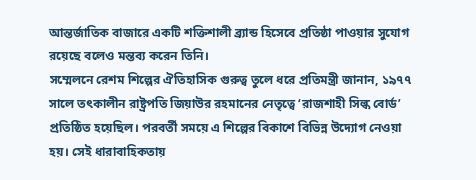আন্তর্জাতিক বাজারে একটি শক্তিশালী ব্র্যান্ড হিসেবে প্রতিষ্ঠা পাওয়ার সুযোগ রয়েছে বলেও মন্তব্য করেন তিনি।
সম্মেলনে রেশম শিল্পের ঐতিহাসিক গুরুত্ব তুলে ধরে প্রতিমন্ত্রী জানান, ১৯৭৭ সালে তৎকালীন রাষ্ট্রপতি জিয়াউর রহমানের নেতৃত্বে ‘রাজশাহী সিল্ক বোর্ড’ প্রতিষ্ঠিত হয়েছিল। পরবর্তী সময়ে এ শিল্পের বিকাশে বিভিন্ন উদ্যোগ নেওয়া হয়। সেই ধারাবাহিকতায়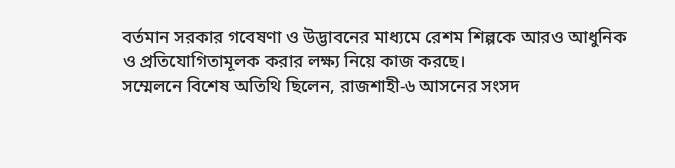বর্তমান সরকার গবেষণা ও উদ্ভাবনের মাধ্যমে রেশম শিল্পকে আরও আধুনিক ও প্রতিযোগিতামূলক করার লক্ষ্য নিয়ে কাজ করছে।
সম্মেলনে বিশেষ অতিথি ছিলেন, রাজশাহী-৬ আসনের সংসদ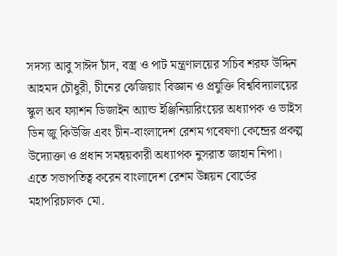সদস্য আবু সাঈদ চাঁদ, বস্ত্র ও পাট মন্ত্রণালয়ের সচিব শরফ উদ্দিন আহমদ চৌধুরী, চীনের ঝেজিয়াং বিজ্ঞান ও প্রযুক্তি বিশ্ববিদ্যালয়ের স্কুল অব ফ্যাশন ডিজাইন অ্যান্ড ইঞ্জিনিয়ারিংয়ের অধ্যাপক ও ভাইস ডিন জু কিউজি এবং চীন-বাংলাদেশ রেশম গবেষণা কেন্দ্রের প্রকল্প উদ্যোক্তা ও প্রধান সমন্বয়কারী অধ্যাপক নুসরাত জাহান নিপা।
এতে সভাপতিত্ব করেন বাংলাদেশ রেশম উন্নয়ন বোর্ডের মহাপরিচালক মো.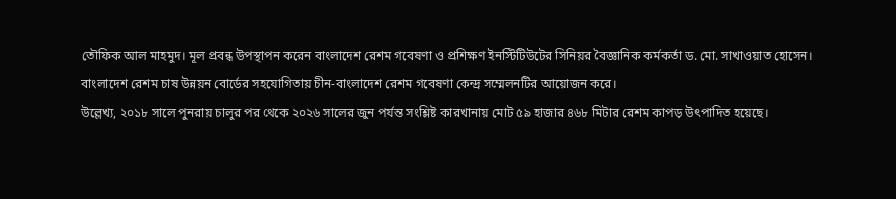তৌফিক আল মাহমুদ। মূল প্রবন্ধ উপস্থাপন করেন বাংলাদেশ রেশম গবেষণা ও প্রশিক্ষণ ইনস্টিটিউটের সিনিয়র বৈজ্ঞানিক কর্মকর্তা ড. মো. সাখাওয়াত হোসেন।
বাংলাদেশ রেশম চাষ উন্নয়ন বোর্ডের সহযোগিতায় চীন-বাংলাদেশ রেশম গবেষণা কেন্দ্র সম্মেলনটির আয়োজন করে।
উল্লেখ্য, ২০১৮ সালে পুনরায় চালুর পর থেকে ২০২৬ সালের জুন পর্যন্ত সংশ্লিষ্ট কারখানায় মোট ৫৯ হাজার ৪৬৮ মিটার রেশম কাপড় উৎপাদিত হয়েছে।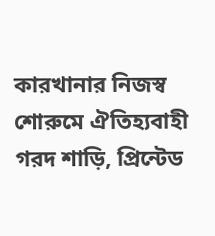কারখানার নিজস্ব শোরুমে ঐতিহ্যবাহী গরদ শাড়ি, প্রিন্টেড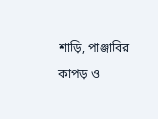শাড়ি, পাঞ্জাবির কাপড় ও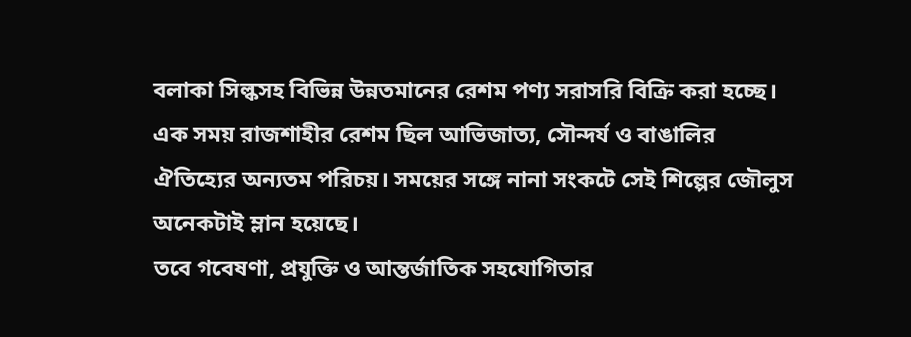বলাকা সিল্কসহ বিভিন্ন উন্নতমানের রেশম পণ্য সরাসরি বিক্রি করা হচ্ছে।
এক সময় রাজশাহীর রেশম ছিল আভিজাত্য, সৌন্দর্য ও বাঙালির ঐতিহ্যের অন্যতম পরিচয়। সময়ের সঙ্গে নানা সংকটে সেই শিল্পের জৌলুস অনেকটাই ম্লান হয়েছে।
তবে গবেষণা, প্রযুক্তি ও আন্তর্জাতিক সহযোগিতার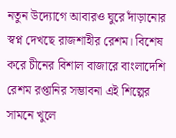নতুন উদ্যোগে আবারও ঘুরে দাঁড়ানোর স্বপ্ন দেখছে রাজশাহীর রেশম। বিশেষ করে চীনের বিশাল বাজারে বাংলাদেশি রেশম রপ্তানির সম্ভাবনা এই শিল্পের সামনে খুলে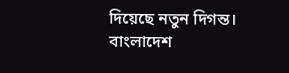দিয়েছে নতুন দিগন্ত।
বাংলাদেশ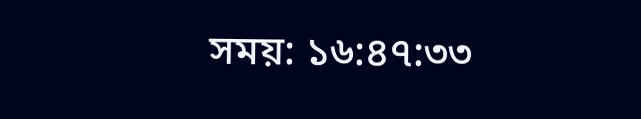সময়: ১৬:৪৭:৩৩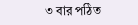৩ বার পঠিত